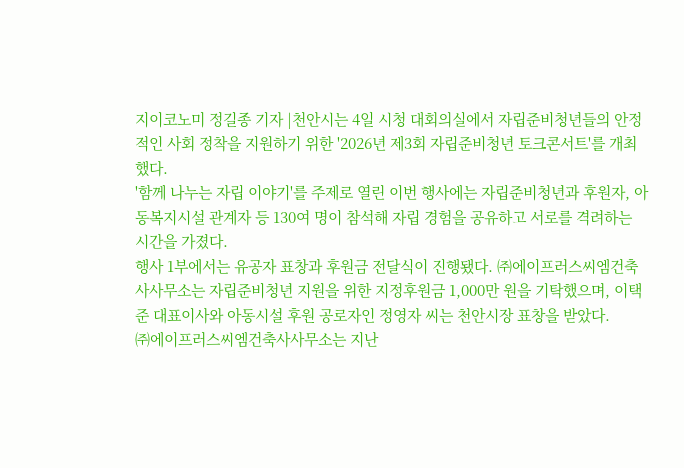지이코노미 정길종 기자 |천안시는 4일 시청 대회의실에서 자립준비청년들의 안정적인 사회 정착을 지원하기 위한 '2026년 제3회 자립준비청년 토크콘서트'를 개최했다.
'함께 나누는 자립 이야기'를 주제로 열린 이번 행사에는 자립준비청년과 후원자, 아동복지시설 관계자 등 130여 명이 참석해 자립 경험을 공유하고 서로를 격려하는 시간을 가졌다.
행사 1부에서는 유공자 표창과 후원금 전달식이 진행됐다. ㈜에이프러스씨엠건축사사무소는 자립준비청년 지원을 위한 지정후원금 1,000만 원을 기탁했으며, 이택준 대표이사와 아동시설 후원 공로자인 정영자 씨는 천안시장 표창을 받았다.
㈜에이프러스씨엠건축사사무소는 지난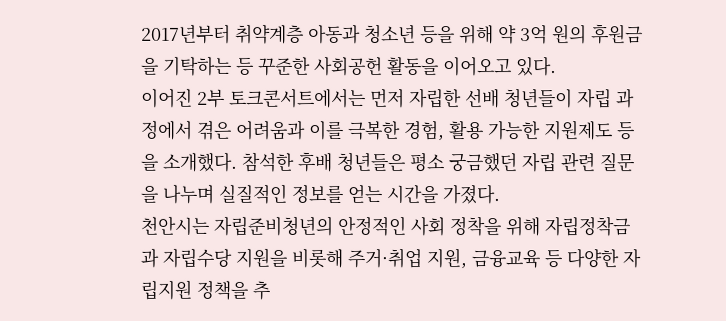2017년부터 취약계층 아동과 청소년 등을 위해 약 3억 원의 후원금을 기탁하는 등 꾸준한 사회공헌 활동을 이어오고 있다.
이어진 2부 토크콘서트에서는 먼저 자립한 선배 청년들이 자립 과정에서 겪은 어려움과 이를 극복한 경험, 활용 가능한 지원제도 등을 소개했다. 참석한 후배 청년들은 평소 궁금했던 자립 관련 질문을 나누며 실질적인 정보를 얻는 시간을 가졌다.
천안시는 자립준비청년의 안정적인 사회 정착을 위해 자립정착금과 자립수당 지원을 비롯해 주거·취업 지원, 금융교육 등 다양한 자립지원 정책을 추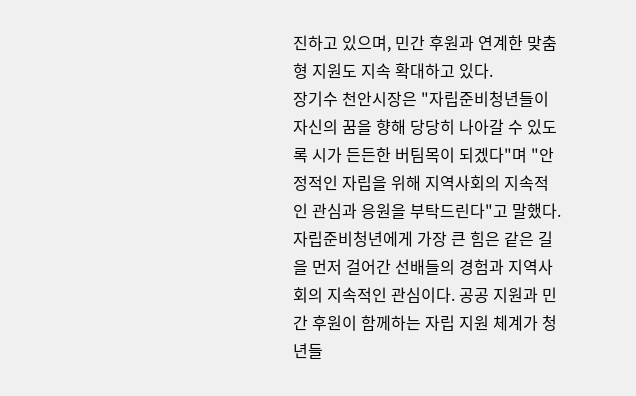진하고 있으며, 민간 후원과 연계한 맞춤형 지원도 지속 확대하고 있다.
장기수 천안시장은 "자립준비청년들이 자신의 꿈을 향해 당당히 나아갈 수 있도록 시가 든든한 버팀목이 되겠다"며 "안정적인 자립을 위해 지역사회의 지속적인 관심과 응원을 부탁드린다"고 말했다.
자립준비청년에게 가장 큰 힘은 같은 길을 먼저 걸어간 선배들의 경험과 지역사회의 지속적인 관심이다. 공공 지원과 민간 후원이 함께하는 자립 지원 체계가 청년들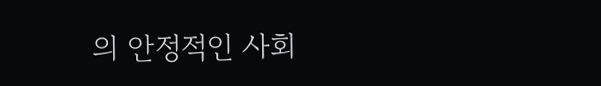의 안정적인 사회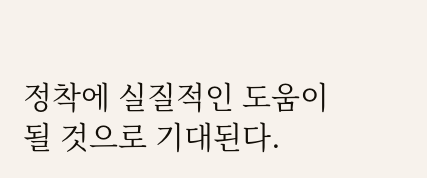정착에 실질적인 도움이 될 것으로 기대된다.